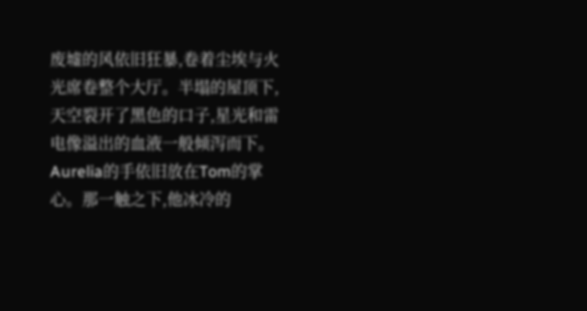废墟的风依旧狂暴,卷着尘埃与火光席卷整个大厅。半塌的屋顶下,天空裂开了黑色的口子,星光和雷电像溢出的血液一般倾泻而下。
Aurelia的手依旧放在Tom的掌心。那一触之下,他冰冷的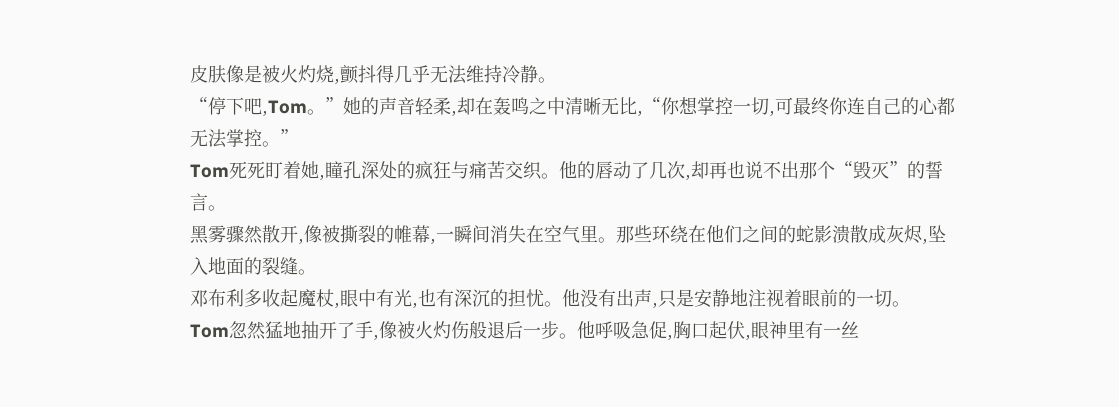皮肤像是被火灼烧,颤抖得几乎无法维持冷静。
“停下吧,Tom。”她的声音轻柔,却在轰鸣之中清晰无比,“你想掌控一切,可最终你连自己的心都无法掌控。”
Tom死死盯着她,瞳孔深处的疯狂与痛苦交织。他的唇动了几次,却再也说不出那个“毁灭”的誓言。
黑雾骤然散开,像被撕裂的帷幕,一瞬间消失在空气里。那些环绕在他们之间的蛇影溃散成灰烬,坠入地面的裂缝。
邓布利多收起魔杖,眼中有光,也有深沉的担忧。他没有出声,只是安静地注视着眼前的一切。
Tom忽然猛地抽开了手,像被火灼伤般退后一步。他呼吸急促,胸口起伏,眼神里有一丝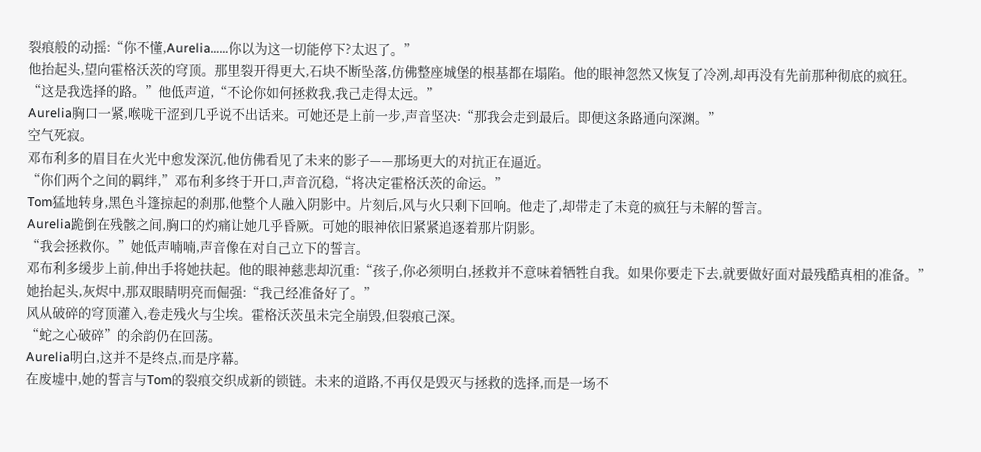裂痕般的动摇:“你不懂,Aurelia……你以为这一切能停下?太迟了。”
他抬起头,望向霍格沃茨的穹顶。那里裂开得更大,石块不断坠落,仿佛整座城堡的根基都在塌陷。他的眼神忽然又恢复了冷冽,却再没有先前那种彻底的疯狂。
“这是我选择的路。”他低声道,“不论你如何拯救我,我己走得太远。”
Aurelia胸口一紧,喉咙干涩到几乎说不出话来。可她还是上前一步,声音坚决:“那我会走到最后。即便这条路通向深渊。”
空气死寂。
邓布利多的眉目在火光中愈发深沉,他仿佛看见了未来的影子——那场更大的对抗正在逼近。
“你们两个之间的羁绊,”邓布利多终于开口,声音沉稳,“将决定霍格沃茨的命运。”
Tom猛地转身,黑色斗篷掠起的刹那,他整个人融入阴影中。片刻后,风与火只剩下回响。他走了,却带走了未竟的疯狂与未解的誓言。
Aurelia跪倒在残骸之间,胸口的灼痛让她几乎昏厥。可她的眼神依旧紧紧追逐着那片阴影。
“我会拯救你。”她低声喃喃,声音像在对自己立下的誓言。
邓布利多缓步上前,伸出手将她扶起。他的眼神慈悲却沉重:“孩子,你必须明白,拯救并不意味着牺牲自我。如果你要走下去,就要做好面对最残酷真相的准备。”
她抬起头,灰烬中,那双眼睛明亮而倔强:“我己经准备好了。”
风从破碎的穹顶灌入,卷走残火与尘埃。霍格沃茨虽未完全崩毁,但裂痕己深。
“蛇之心破碎”的余韵仍在回荡。
Aurelia明白,这并不是终点,而是序幕。
在废墟中,她的誓言与Tom的裂痕交织成新的锁链。未来的道路,不再仅是毁灭与拯救的选择,而是一场不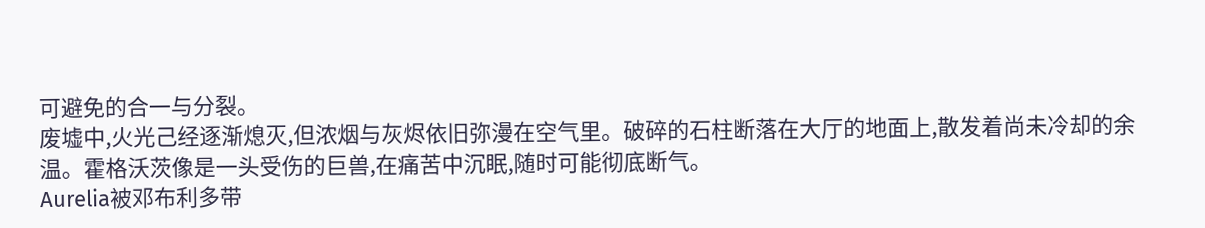可避免的合一与分裂。
废墟中,火光己经逐渐熄灭,但浓烟与灰烬依旧弥漫在空气里。破碎的石柱断落在大厅的地面上,散发着尚未冷却的余温。霍格沃茨像是一头受伤的巨兽,在痛苦中沉眠,随时可能彻底断气。
Aurelia被邓布利多带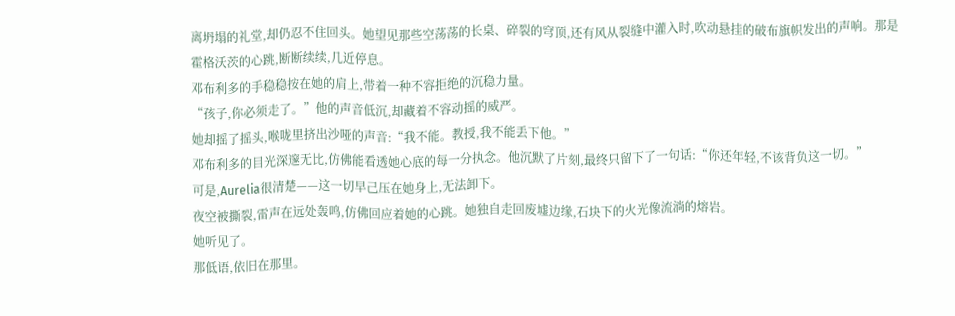离坍塌的礼堂,却仍忍不住回头。她望见那些空荡荡的长桌、碎裂的穹顶,还有风从裂缝中灌入时,吹动悬挂的破布旗帜发出的声响。那是霍格沃茨的心跳,断断续续,几近停息。
邓布利多的手稳稳按在她的肩上,带着一种不容拒绝的沉稳力量。
“孩子,你必须走了。”他的声音低沉,却藏着不容动摇的威严。
她却摇了摇头,喉咙里挤出沙哑的声音:“我不能。教授,我不能丢下他。”
邓布利多的目光深邃无比,仿佛能看透她心底的每一分执念。他沉默了片刻,最终只留下了一句话:“你还年轻,不该背负这一切。”
可是,Aurelia很清楚——这一切早己压在她身上,无法卸下。
夜空被撕裂,雷声在远处轰鸣,仿佛回应着她的心跳。她独自走回废墟边缘,石块下的火光像流淌的熔岩。
她听见了。
那低语,依旧在那里。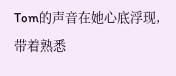Tom的声音在她心底浮现,带着熟悉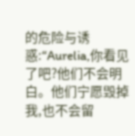的危险与诱惑:“Aurelia,你看见了吧?他们不会明白。他们宁愿毁掉我,也不会留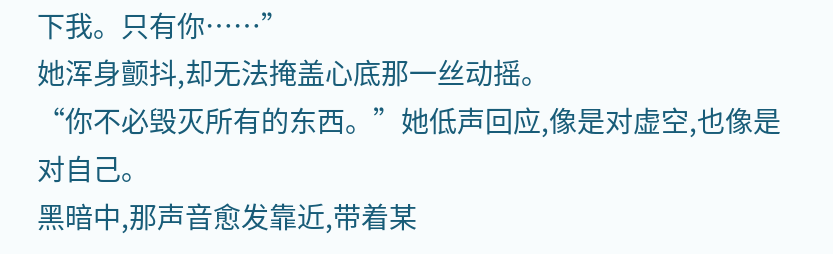下我。只有你……”
她浑身颤抖,却无法掩盖心底那一丝动摇。
“你不必毁灭所有的东西。”她低声回应,像是对虚空,也像是对自己。
黑暗中,那声音愈发靠近,带着某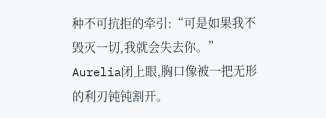种不可抗拒的牵引:“可是如果我不毁灭一切,我就会失去你。”
Aurelia闭上眼,胸口像被一把无形的利刃钝钝割开。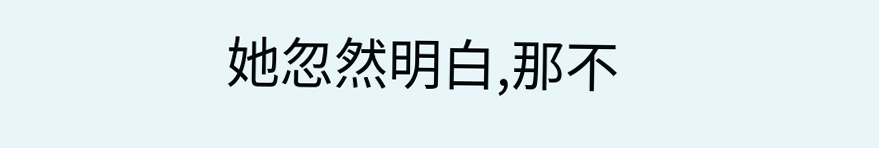她忽然明白,那不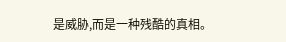是威胁,而是一种残酷的真相。